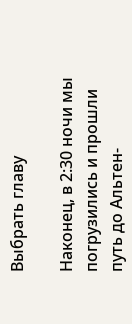Выбрать главу

Наконец, в 2:30 ночи мы погрузились и прошли путь до Альтен-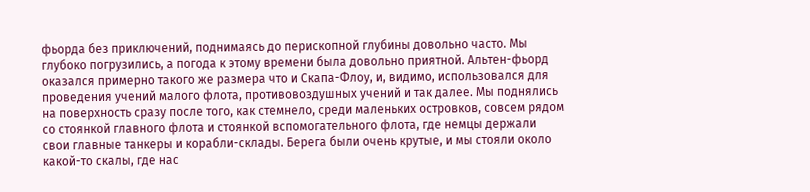фьорда без приключений, поднимаясь до перископной глубины довольно часто. Мы глубоко погрузились, а погода к этому времени была довольно приятной. Альтен-фьорд оказался примерно такого же размера что и Скапа-Флоу, и, видимо, использовался для проведения учений малого флота, противовоздушных учений и так далее. Мы поднялись на поверхность сразу после того, как стемнело, среди маленьких островков, совсем рядом со стоянкой главного флота и стоянкой вспомогательного флота, где немцы держали свои главные танкеры и корабли-склады. Берега были очень крутые, и мы стояли около какой-то скалы, где нас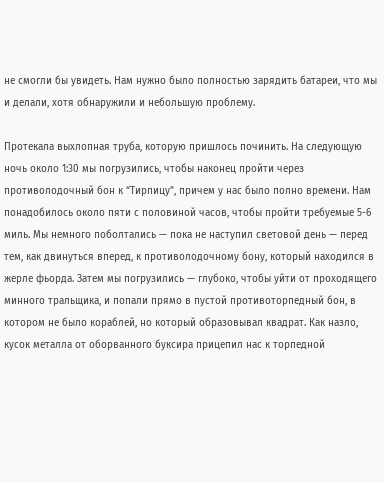не смогли бы увидеть. Нам нужно было полностью зарядить батареи, что мы и делали, хотя обнаружили и небольшую проблему.

Протекала выхлопная труба, которую пришлось починить. На следующую ночь около 1:30 мы погрузились, чтобы наконец пройти через противолодочный бон к “Тирпицу”, причем у нас было полно времени. Нам понадобилось около пяти с половиной часов, чтобы пройти требуемые 5-6 миль. Мы немного поболтались — пока не наступил световой день — перед тем, как двинуться вперед, к противолодочному бону, который находился в жерле фьорда. Затем мы погрузились — глубоко, чтобы уйти от проходящего минного тральщика, и попали прямо в пустой противоторпедный бон, в котором не было кораблей, но который образовывал квадрат. Как назло, кусок металла от оборванного буксира прицепил нас к торпедной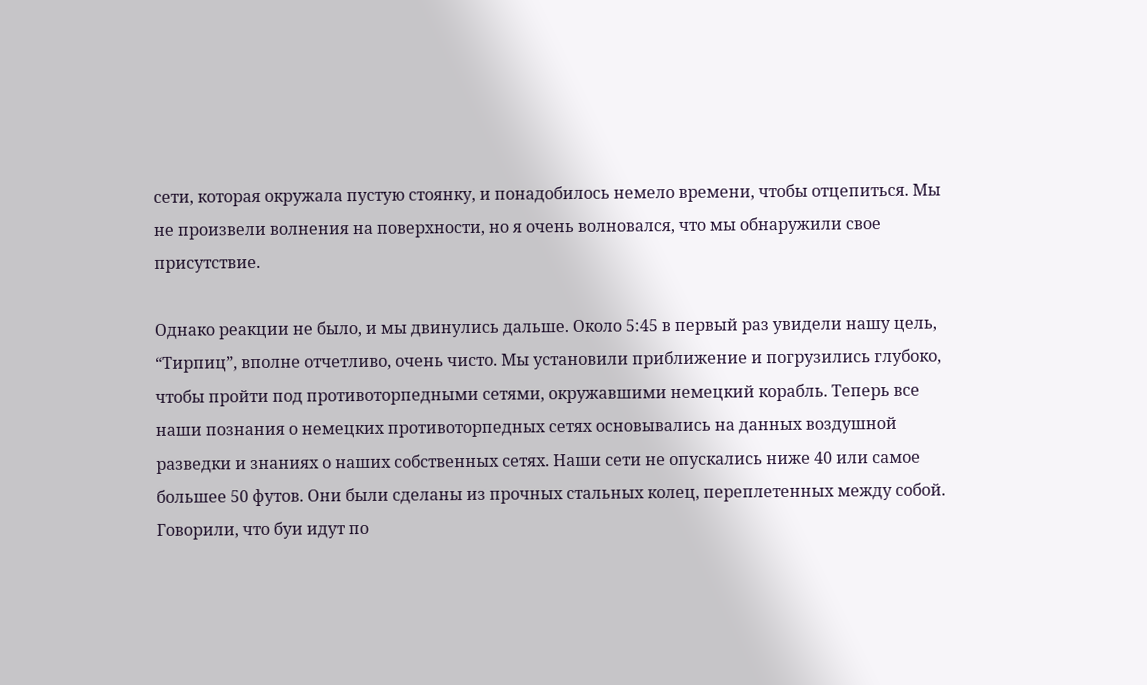сети, которая окружала пустую стоянку, и понадобилось немело времени, чтобы отцепиться. Мы не произвели волнения на поверхности, но я очень волновался, что мы обнаружили свое присутствие.

Однако реакции не было, и мы двинулись дальше. Около 5:45 в первый раз увидели нашу цель, “Тирпиц”, вполне отчетливо, очень чисто. Мы установили приближение и погрузились глубоко, чтобы пройти под противоторпедными сетями, окружавшими немецкий корабль. Теперь все наши познания о немецких противоторпедных сетях основывались на данных воздушной разведки и знаниях о наших собственных сетях. Наши сети не опускались ниже 40 или самое большее 50 футов. Они были сделаны из прочных стальных колец, переплетенных между собой. Говорили, что буи идут по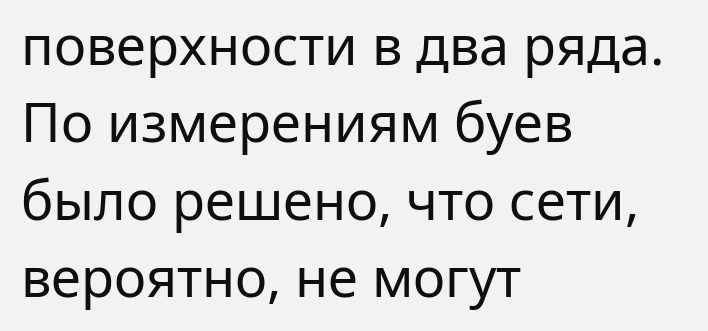поверхности в два ряда. По измерениям буев было решено, что сети, вероятно, не могут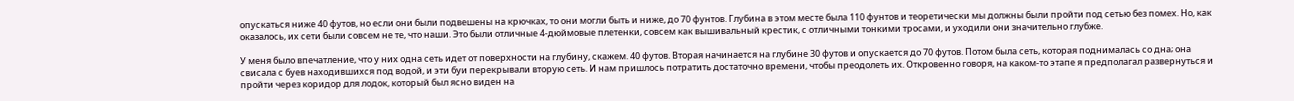опускаться ниже 40 футов, но если они были подвешены на крючках, то они могли быть и ниже, до 70 фунтов. Глубина в этом месте была 110 фунтов и теоретически мы должны были пройти под сетью без помех. Но, как оказалось, их сети были совсем не те, что наши. Это были отличные 4-дюймовые плетенки, совсем как вышивальный крестик, с отличными тонкими тросами, и уходили они значительно глубже.

У меня было впечатление, что у них одна сеть идет от поверхности на глубину, скажем. 40 футов. Вторая начинается на глубине 30 футов и опускается до 70 футов. Потом была сеть, которая поднималась со дна; она свисала с буев находившихся под водой, и эти буи перекрывали вторую сеть. И нам пришлось потратить достаточно времени, чтобы преодолеть их. Откровенно говоря, на каком-то этапе я предполагал развернуться и пройти через коридор для лодок, который был ясно виден на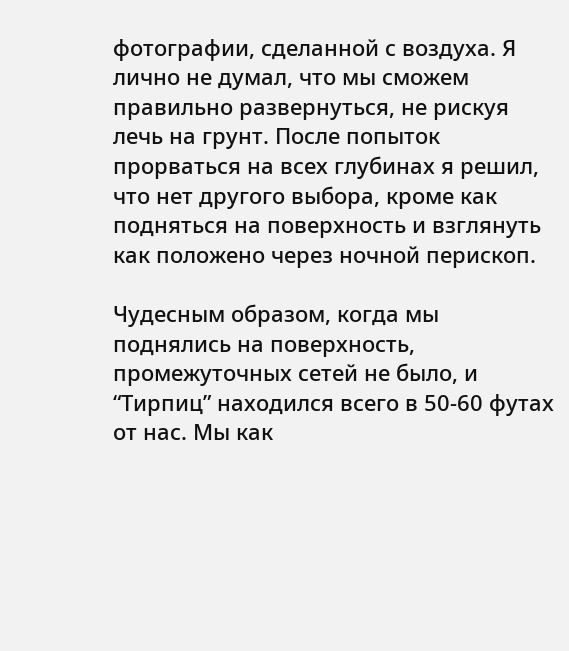фотографии, сделанной с воздуха. Я лично не думал, что мы сможем правильно развернуться, не рискуя лечь на грунт. После попыток прорваться на всех глубинах я решил, что нет другого выбора, кроме как подняться на поверхность и взглянуть как положено через ночной перископ.

Чудесным образом, когда мы поднялись на поверхность, промежуточных сетей не было, и “Тирпиц” находился всего в 50-60 футах от нас. Мы как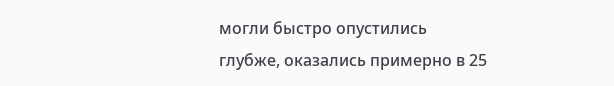могли быстро опустились глубже, оказались примерно в 25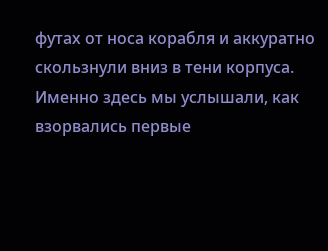футах от носа корабля и аккуратно скользнули вниз в тени корпуса. Именно здесь мы услышали, как взорвались первые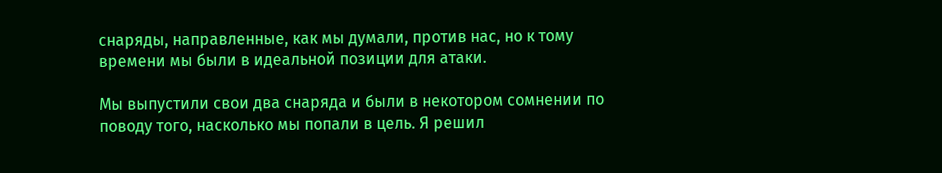снаряды, направленные, как мы думали, против нас, но к тому времени мы были в идеальной позиции для атаки.

Мы выпустили свои два снаряда и были в некотором сомнении по поводу того, насколько мы попали в цель. Я решил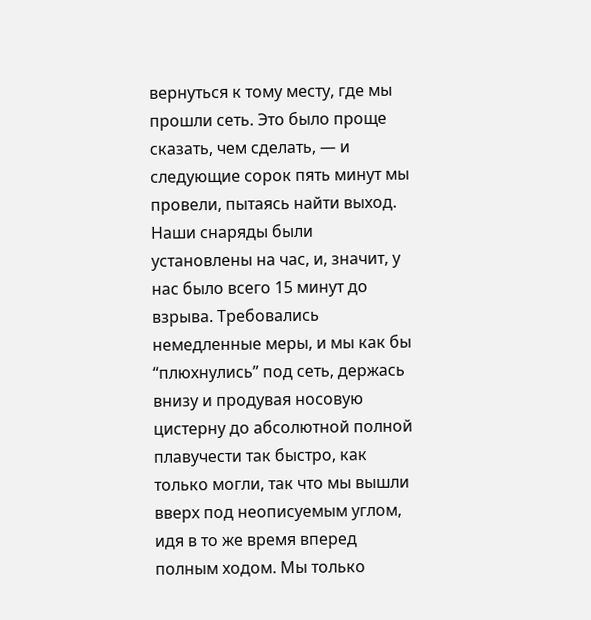вернуться к тому месту, где мы прошли сеть. Это было проще сказать, чем сделать, — и следующие сорок пять минут мы провели, пытаясь найти выход. Наши снаряды были установлены на час, и, значит, у нас было всего 15 минут до взрыва. Требовались немедленные меры, и мы как бы “плюхнулись” под сеть, держась внизу и продувая носовую цистерну до абсолютной полной плавучести так быстро, как только могли, так что мы вышли вверх под неописуемым углом, идя в то же время вперед полным ходом. Мы только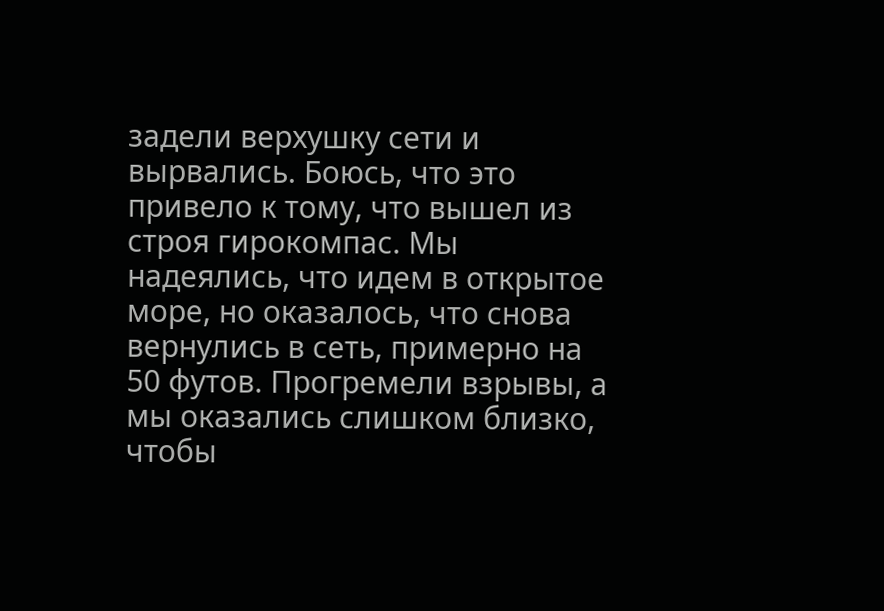задели верхушку сети и вырвались. Боюсь, что это привело к тому, что вышел из строя гирокомпас. Мы надеялись, что идем в открытое море, но оказалось, что снова вернулись в сеть, примерно на 50 футов. Прогремели взрывы, а мы оказались слишком близко, чтобы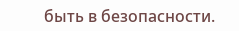быть в безопасности.